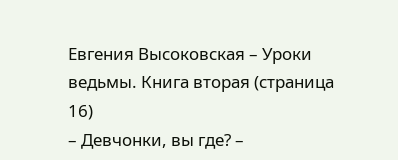Евгения Высоковская – Уроки ведьмы. Книга вторая (страница 16)
– Девчонки, вы где? –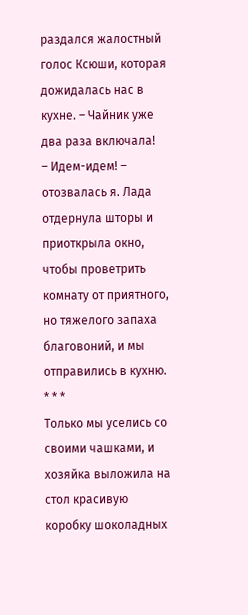раздался жалостный голос Ксюши, которая дожидалась нас в кухне. – Чайник уже два раза включала!
– Идем-идем! – отозвалась я. Лада отдернула шторы и приоткрыла окно, чтобы проветрить комнату от приятного, но тяжелого запаха благовоний, и мы отправились в кухню.
* * *
Только мы уселись со своими чашками, и хозяйка выложила на стол красивую коробку шоколадных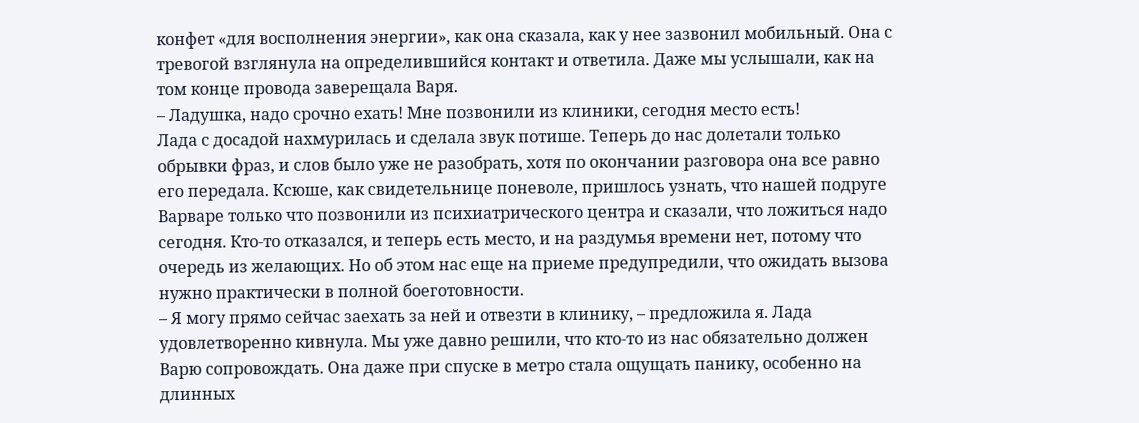конфет «для восполнения энергии», как она сказала, как у нее зазвонил мобильный. Она с тревогой взглянула на определившийся контакт и ответила. Даже мы услышали, как на том конце провода заверещала Варя.
– Ладушка, надо срочно ехать! Мне позвонили из клиники, сегодня место есть!
Лада с досадой нахмурилась и сделала звук потише. Теперь до нас долетали только обрывки фраз, и слов было уже не разобрать, хотя по окончании разговора она все равно его передала. Ксюше, как свидетельнице поневоле, пришлось узнать, что нашей подруге Варваре только что позвонили из психиатрического центра и сказали, что ложиться надо сегодня. Кто-то отказался, и теперь есть место, и на раздумья времени нет, потому что очередь из желающих. Но об этом нас еще на приеме предупредили, что ожидать вызова нужно практически в полной боеготовности.
– Я могу прямо сейчас заехать за ней и отвезти в клинику, – предложила я. Лада удовлетворенно кивнула. Мы уже давно решили, что кто-то из нас обязательно должен Варю сопровождать. Она даже при спуске в метро стала ощущать панику, особенно на длинных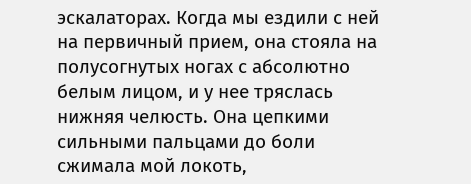эскалаторах. Когда мы ездили с ней на первичный прием, она стояла на полусогнутых ногах с абсолютно белым лицом, и у нее тряслась нижняя челюсть. Она цепкими сильными пальцами до боли сжимала мой локоть,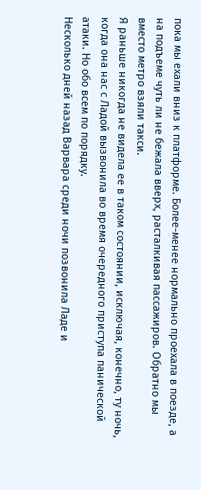пока мы ехали вниз к платформе. Более-менее нормально проехала в поезде, а на подъеме чуть ли не бежала вверх, расталкивая пассажиров. Обратно мы вместо метро взяли такси.
Я раньше никогда не видела ее в таком состоянии, исключая, конечно, ту ночь, когда она нас с Ладой вызвонила во время очередного приступа панической атаки. Но обо всем по порядку.
Несколько дней назад Варвара среди ночи позвонила Ладе и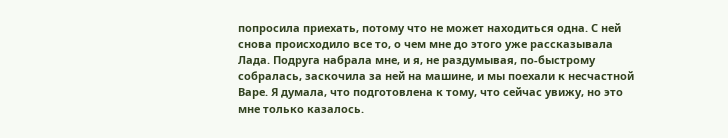попросила приехать, потому что не может находиться одна. С ней снова происходило все то, о чем мне до этого уже рассказывала Лада. Подруга набрала мне, и я, не раздумывая, по-быстрому собралась, заскочила за ней на машине, и мы поехали к несчастной Варе. Я думала, что подготовлена к тому, что сейчас увижу, но это мне только казалось.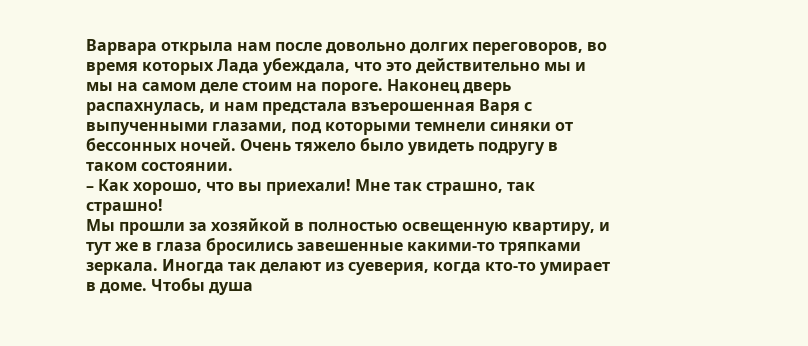Варвара открыла нам после довольно долгих переговоров, во время которых Лада убеждала, что это действительно мы и мы на самом деле стоим на пороге. Наконец дверь распахнулась, и нам предстала взъерошенная Варя с выпученными глазами, под которыми темнели синяки от бессонных ночей. Очень тяжело было увидеть подругу в таком состоянии.
– Как хорошо, что вы приехали! Мне так страшно, так страшно!
Мы прошли за хозяйкой в полностью освещенную квартиру, и тут же в глаза бросились завешенные какими-то тряпками зеркала. Иногда так делают из суеверия, когда кто-то умирает в доме. Чтобы душа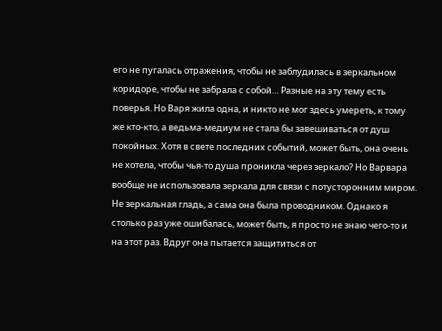его не пугалась отражения, чтобы не заблудилась в зеркальном коридоре, чтобы не забрала с собой… Разные на эту тему есть поверья. Но Варя жила одна, и никто не мог здесь умереть, к тому же кто-кто, а ведьма-медиум не стала бы завешиваться от душ покойных. Хотя в свете последних событий, может быть, она очень не хотела, чтобы чья-то душа проникла через зеркало? Но Варвара вообще не использовала зеркала для связи с потусторонним миром. Не зеркальная гладь, а сама она была проводником. Однако я столько раз уже ошибалась, может быть, я просто не знаю чего-то и на этот раз. Вдруг она пытается защититься от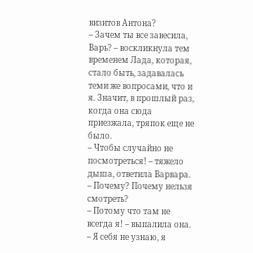визитов Антона?
– Зачем ты все завесила, Варь? – воскликнула тем временем Лада, которая, стало быть, задавалась теми же вопросами, что и я. Значит, в прошлый раз, когда она сюда приезжала, тряпок еще не было.
– Чтобы случайно не посмотреться! – тяжело дыша, ответила Варвара.
– Почему? Почему нельзя смотреть?
– Потому что там не всегда я! – выпалила она. – Я себя не узнаю, я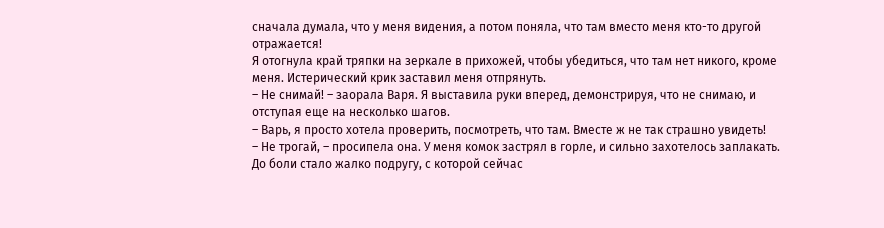сначала думала, что у меня видения, а потом поняла, что там вместо меня кто-то другой отражается!
Я отогнула край тряпки на зеркале в прихожей, чтобы убедиться, что там нет никого, кроме меня. Истерический крик заставил меня отпрянуть.
– Не снимай! – заорала Варя. Я выставила руки вперед, демонстрируя, что не снимаю, и отступая еще на несколько шагов.
– Варь, я просто хотела проверить, посмотреть, что там. Вместе ж не так страшно увидеть!
– Не трогай, – просипела она. У меня комок застрял в горле, и сильно захотелось заплакать. До боли стало жалко подругу, с которой сейчас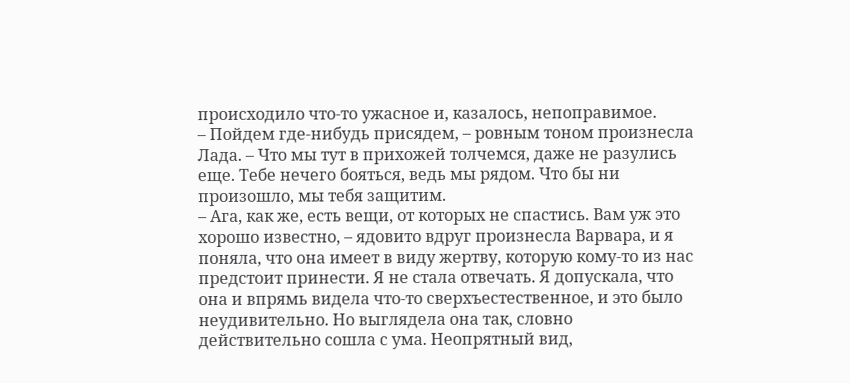происходило что-то ужасное и, казалось, непоправимое.
– Пойдем где-нибудь присядем, – ровным тоном произнесла Лада. – Что мы тут в прихожей толчемся, даже не разулись еще. Тебе нечего бояться, ведь мы рядом. Что бы ни произошло, мы тебя защитим.
– Ага, как же, есть вещи, от которых не спастись. Вам уж это хорошо известно, – ядовито вдруг произнесла Варвара, и я поняла, что она имеет в виду жертву, которую кому-то из нас предстоит принести. Я не стала отвечать. Я допускала, что она и впрямь видела что-то сверхъестественное, и это было неудивительно. Но выглядела она так, словно действительно сошла с ума. Неопрятный вид,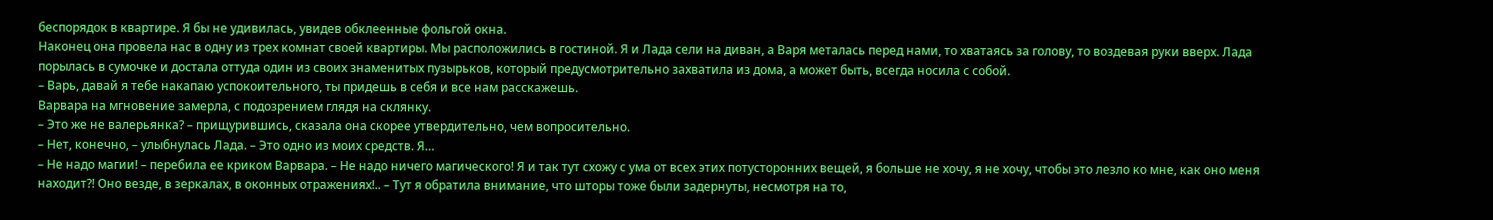беспорядок в квартире. Я бы не удивилась, увидев обклеенные фольгой окна.
Наконец она провела нас в одну из трех комнат своей квартиры. Мы расположились в гостиной. Я и Лада сели на диван, а Варя металась перед нами, то хватаясь за голову, то воздевая руки вверх. Лада порылась в сумочке и достала оттуда один из своих знаменитых пузырьков, который предусмотрительно захватила из дома, а может быть, всегда носила с собой.
– Варь, давай я тебе накапаю успокоительного, ты придешь в себя и все нам расскажешь.
Варвара на мгновение замерла, с подозрением глядя на склянку.
– Это же не валерьянка? – прищурившись, сказала она скорее утвердительно, чем вопросительно.
– Нет, конечно, – улыбнулась Лада. – Это одно из моих средств. Я…
– Не надо магии! – перебила ее криком Варвара. – Не надо ничего магического! Я и так тут схожу с ума от всех этих потусторонних вещей, я больше не хочу, я не хочу, чтобы это лезло ко мне, как оно меня находит?! Оно везде, в зеркалах, в оконных отражениях!.. – Тут я обратила внимание, что шторы тоже были задернуты, несмотря на то,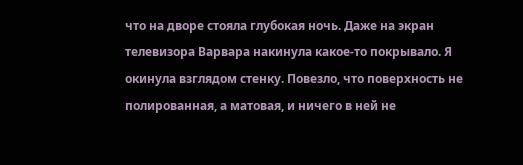что на дворе стояла глубокая ночь. Даже на экран телевизора Варвара накинула какое-то покрывало. Я окинула взглядом стенку. Повезло, что поверхность не полированная, а матовая, и ничего в ней не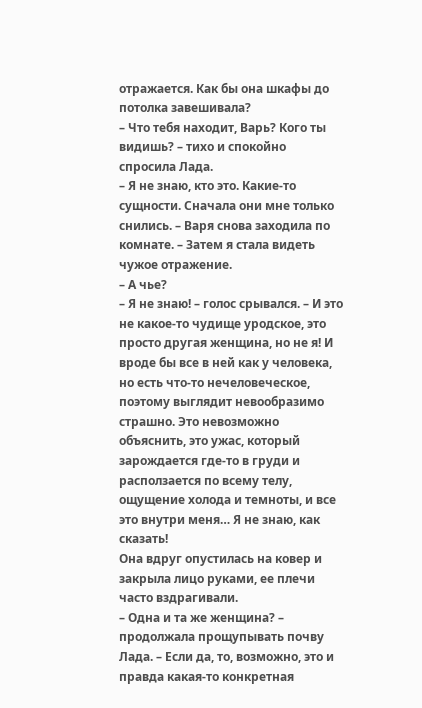отражается. Как бы она шкафы до потолка завешивала?
– Что тебя находит, Варь? Кого ты видишь? – тихо и спокойно спросила Лада.
– Я не знаю, кто это. Какие-то сущности. Сначала они мне только снились. – Варя снова заходила по комнате. – Затем я стала видеть чужое отражение.
– А чье?
– Я не знаю! – голос срывался. – И это не какое-то чудище уродское, это просто другая женщина, но не я! И вроде бы все в ней как у человека, но есть что-то нечеловеческое, поэтому выглядит невообразимо страшно. Это невозможно объяснить, это ужас, который зарождается где-то в груди и расползается по всему телу, ощущение холода и темноты, и все это внутри меня… Я не знаю, как сказать!
Она вдруг опустилась на ковер и закрыла лицо руками, ее плечи часто вздрагивали.
– Одна и та же женщина? – продолжала прощупывать почву Лада. – Если да, то, возможно, это и правда какая-то конкретная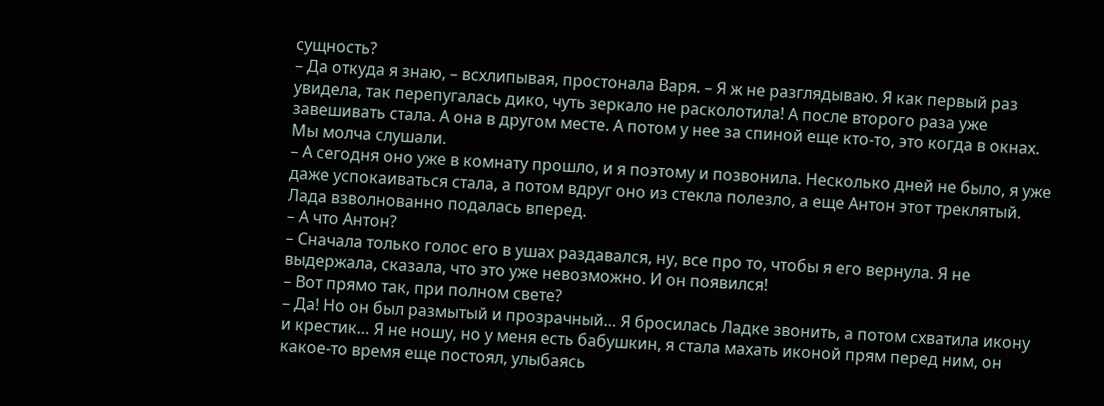сущность?
– Да откуда я знаю, – всхлипывая, простонала Варя. – Я ж не разглядываю. Я как первый раз увидела, так перепугалась дико, чуть зеркало не расколотила! А после второго раза уже завешивать стала. А она в другом месте. А потом у нее за спиной еще кто-то, это когда в окнах.
Мы молча слушали.
– А сегодня оно уже в комнату прошло, и я поэтому и позвонила. Несколько дней не было, я уже даже успокаиваться стала, а потом вдруг оно из стекла полезло, а еще Антон этот треклятый.
Лада взволнованно подалась вперед.
– А что Антон?
– Сначала только голос его в ушах раздавался, ну, все про то, чтобы я его вернула. Я не выдержала, сказала, что это уже невозможно. И он появился!
– Вот прямо так, при полном свете?
– Да! Но он был размытый и прозрачный… Я бросилась Ладке звонить, а потом схватила икону и крестик… Я не ношу, но у меня есть бабушкин, я стала махать иконой прям перед ним, он какое-то время еще постоял, улыбаясь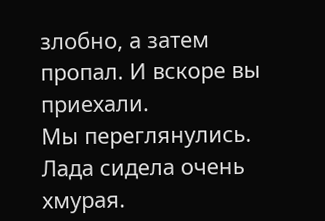злобно, а затем пропал. И вскоре вы приехали.
Мы переглянулись. Лада сидела очень хмурая.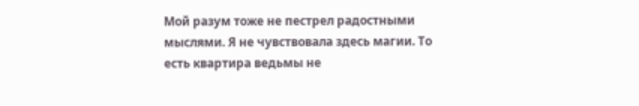Мой разум тоже не пестрел радостными мыслями. Я не чувствовала здесь магии. То есть квартира ведьмы не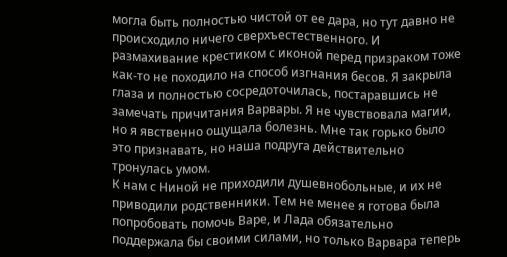могла быть полностью чистой от ее дара, но тут давно не происходило ничего сверхъестественного. И размахивание крестиком с иконой перед призраком тоже как-то не походило на способ изгнания бесов. Я закрыла глаза и полностью сосредоточилась, постаравшись не замечать причитания Варвары. Я не чувствовала магии, но я явственно ощущала болезнь. Мне так горько было это признавать, но наша подруга действительно тронулась умом.
К нам с Ниной не приходили душевнобольные, и их не приводили родственники. Тем не менее я готова была попробовать помочь Варе, и Лада обязательно поддержала бы своими силами, но только Варвара теперь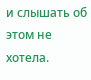и слышать об этом не хотела.